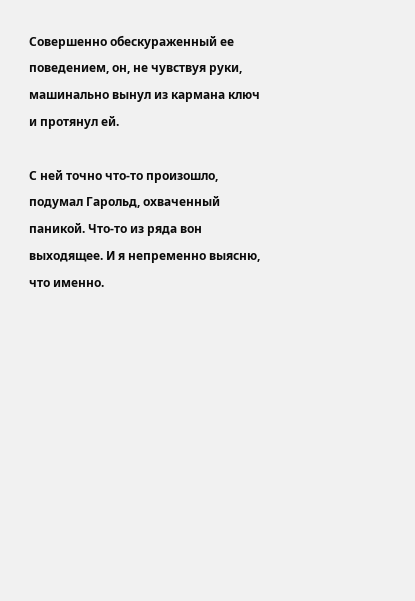Совершенно обескураженный ее поведением, он, не чувствуя руки, машинально вынул из кармана ключ и протянул ей.

С ней точно что-то произошло, подумал Гарольд, охваченный паникой. Что-то из ряда вон выходящее. И я непременно выясню, что именно.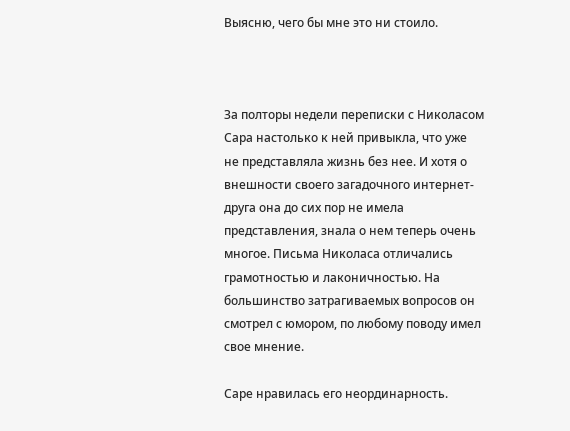Выясню, чего бы мне это ни стоило.



За полторы недели переписки с Николасом Сара настолько к ней привыкла, что уже не представляла жизнь без нее. И хотя о внешности своего загадочного интернет-друга она до сих пор не имела представления, знала о нем теперь очень многое. Письма Николаса отличались грамотностью и лаконичностью. На большинство затрагиваемых вопросов он смотрел с юмором, по любому поводу имел свое мнение.

Саре нравилась его неординарность.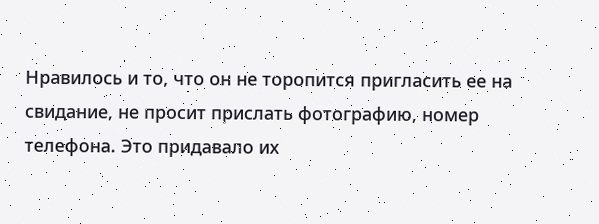Нравилось и то, что он не торопится пригласить ее на свидание, не просит прислать фотографию, номер телефона. Это придавало их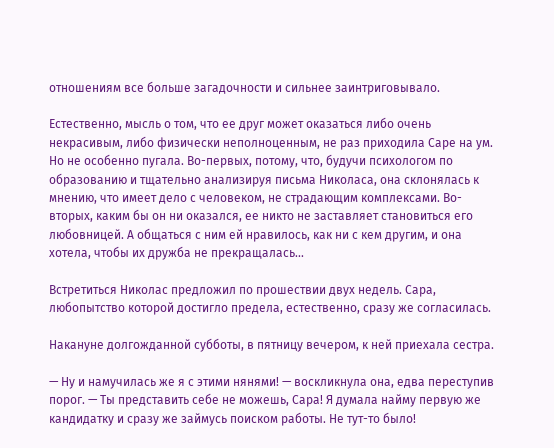отношениям все больше загадочности и сильнее заинтриговывало.

Естественно, мысль о том, что ее друг может оказаться либо очень некрасивым, либо физически неполноценным, не раз приходила Саре на ум. Но не особенно пугала. Во-первых, потому, что, будучи психологом по образованию и тщательно анализируя письма Николаса, она склонялась к мнению, что имеет дело с человеком, не страдающим комплексами. Во-вторых, каким бы он ни оказался, ее никто не заставляет становиться его любовницей. А общаться с ним ей нравилось, как ни с кем другим, и она хотела, чтобы их дружба не прекращалась...

Встретиться Николас предложил по прошествии двух недель. Сара, любопытство которой достигло предела, естественно, сразу же согласилась.

Накануне долгожданной субботы, в пятницу вечером, к ней приехала сестра.

— Ну и намучилась же я с этими нянями! — воскликнула она, едва переступив порог. — Ты представить себе не можешь, Сара! Я думала найму первую же кандидатку и сразу же займусь поиском работы. Не тут-то было!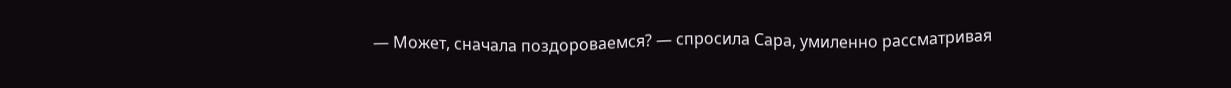— Может, сначала поздороваемся? — спросила Сара, умиленно рассматривая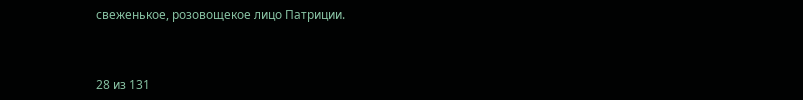свеженькое, розовощекое лицо Патриции.



28 из 131